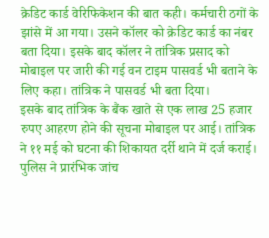क्रेडिट कार्ड वेरिफिकेशन की बात कही। कर्मचारी ठगों के झांसे में आ गया। उसने कॉलर को क्रेडिट कार्ड का नंबर बता दिया। इसके बाद कॉलर ने तांत्रिक प्रसाद को मोबाइल पर जारी की गई वन टाइम पासवर्ड भी बताने के लिए कहा। तांत्रिक ने पासवर्ड भी बता दिया।
इसके बाद तांत्रिक के बैंक खाते से एक लाख 25 हजार रुपए आहरण होने की सूचना मोबाइल पर आई। तांत्रिक ने ११ मई को घटना की शिकायत दर्री थाने में दर्ज कराई। पुलिस ने प्रारंभिक जांच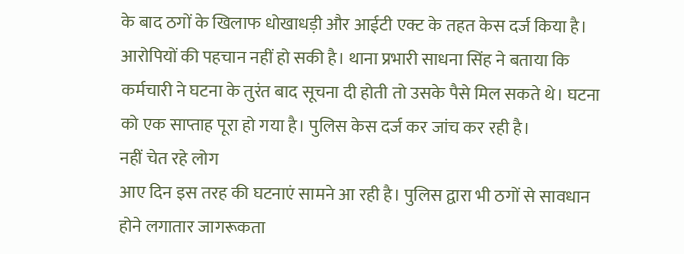के बाद ठगों के खिलाफ धोखाधड़ी और आईटी एक्ट के तहत केस दर्ज किया है। आरोपियों की पहचान नहीं हो सकी है। थाना प्रभारी साधना सिंह ने बताया कि कर्मचारी ने घटना के तुरंत बाद सूचना दी होती तो उसके पैसे मिल सकते थे। घटना को एक साप्ताह पूरा हो गया है। पुलिस केस दर्ज कर जांच कर रही है।
नहीं चेत रहे लोग
आए दिन इस तरह की घटनाएं सामने आ रही है। पुलिस द्वारा भी ठगों से सावधान होने लगातार जागरूकता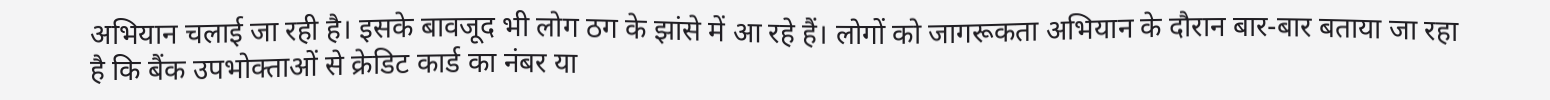अभियान चलाई जा रही है। इसके बावजूद भी लोग ठग के झांसे में आ रहे हैं। लोगों को जागरूकता अभियान के दौरान बार-बार बताया जा रहा है कि बैंक उपभोक्ताओं से क्रेडिट कार्ड का नंबर या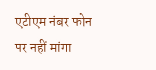एटीएम नंबर फोन पर नहीं मांगा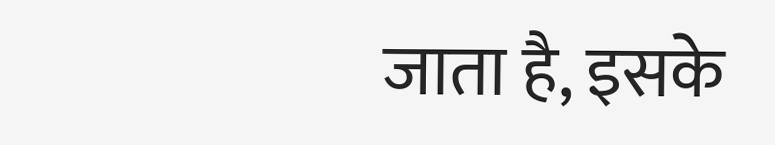जाता है, इसके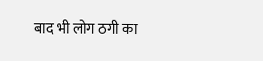बाद भी लोग ठगी का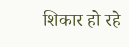शिकार हो रहे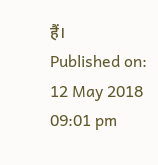हैं।
Published on:
12 May 2018 09:01 pm